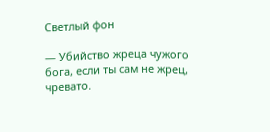Светлый фон

— Убийство жреца чужого бога, если ты сам не жрец, чревато.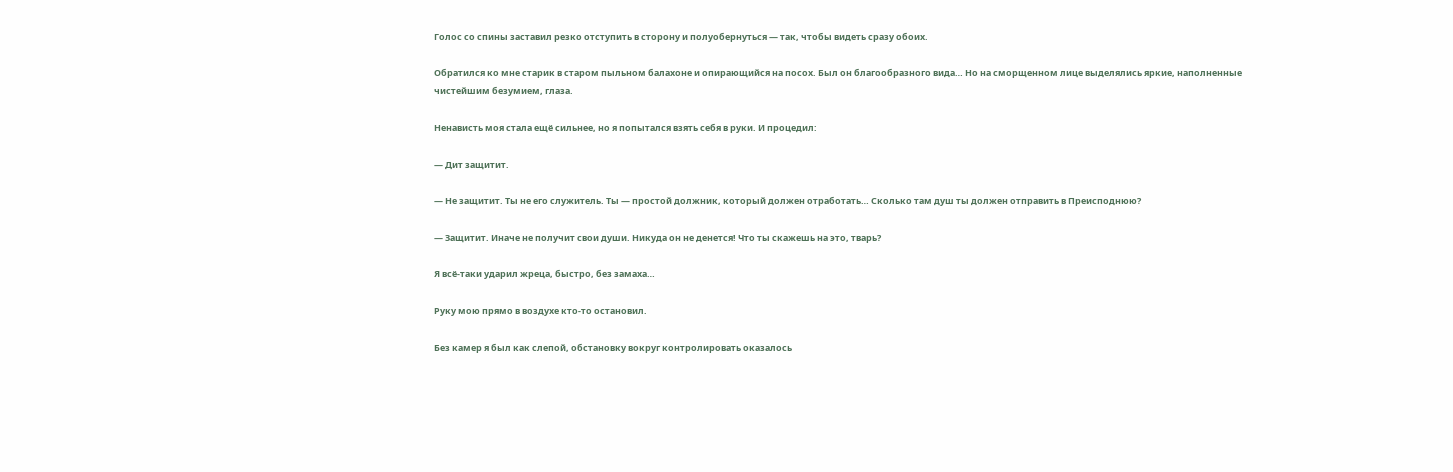Голос со спины заставил резко отступить в сторону и полуобернуться — так, чтобы видеть сразу обоих.

Обратился ко мне старик в старом пыльном балахоне и опирающийся на посох. Был он благообразного вида… Но на сморщенном лице выделялись яркие, наполненные чистейшим безумием, глаза.

Ненависть моя стала ещё сильнее, но я попытался взять себя в руки. И процедил:

— Дит защитит.

— Не защитит. Ты не его служитель. Ты — простой должник, который должен отработать… Сколько там душ ты должен отправить в Преисподнюю?

— Защитит. Иначе не получит свои души. Никуда он не денется! Что ты скажешь на это, тварь?

Я всё-таки ударил жреца, быстро, без замаха…

Руку мою прямо в воздухе кто-то остановил.

Без камер я был как слепой, обстановку вокруг контролировать оказалось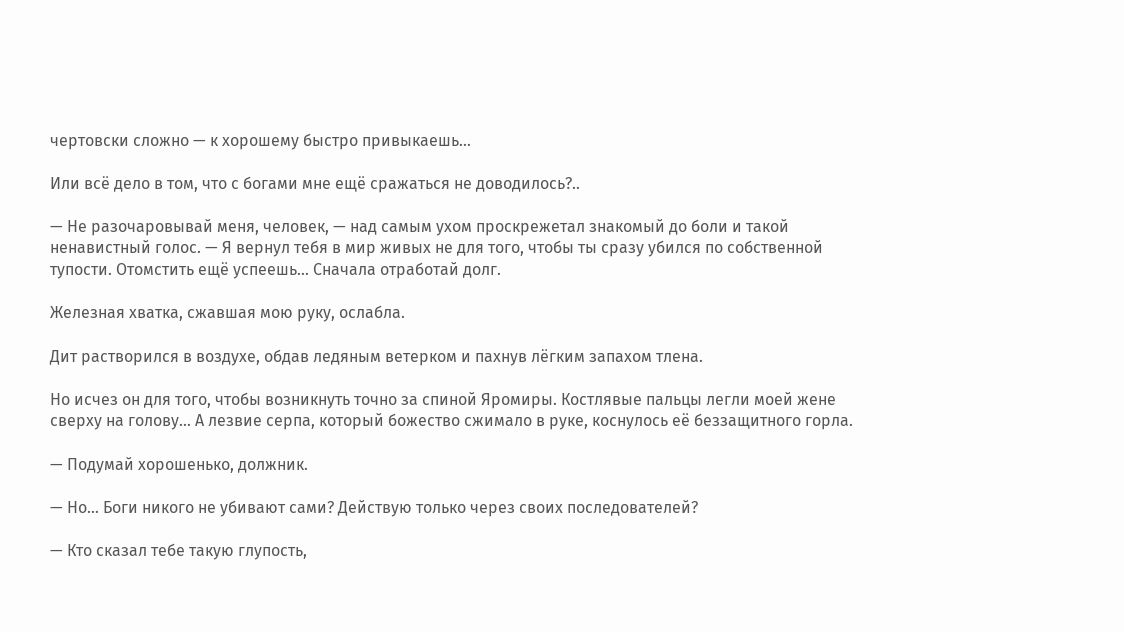чертовски сложно — к хорошему быстро привыкаешь…

Или всё дело в том, что с богами мне ещё сражаться не доводилось?..

— Не разочаровывай меня, человек, — над самым ухом проскрежетал знакомый до боли и такой ненавистный голос. — Я вернул тебя в мир живых не для того, чтобы ты сразу убился по собственной тупости. Отомстить ещё успеешь… Сначала отработай долг.

Железная хватка, сжавшая мою руку, ослабла.

Дит растворился в воздухе, обдав ледяным ветерком и пахнув лёгким запахом тлена.

Но исчез он для того, чтобы возникнуть точно за спиной Яромиры. Костлявые пальцы легли моей жене сверху на голову… А лезвие серпа, который божество сжимало в руке, коснулось её беззащитного горла.

— Подумай хорошенько, должник.

— Но… Боги никого не убивают сами? Действую только через своих последователей?

— Кто сказал тебе такую глупость,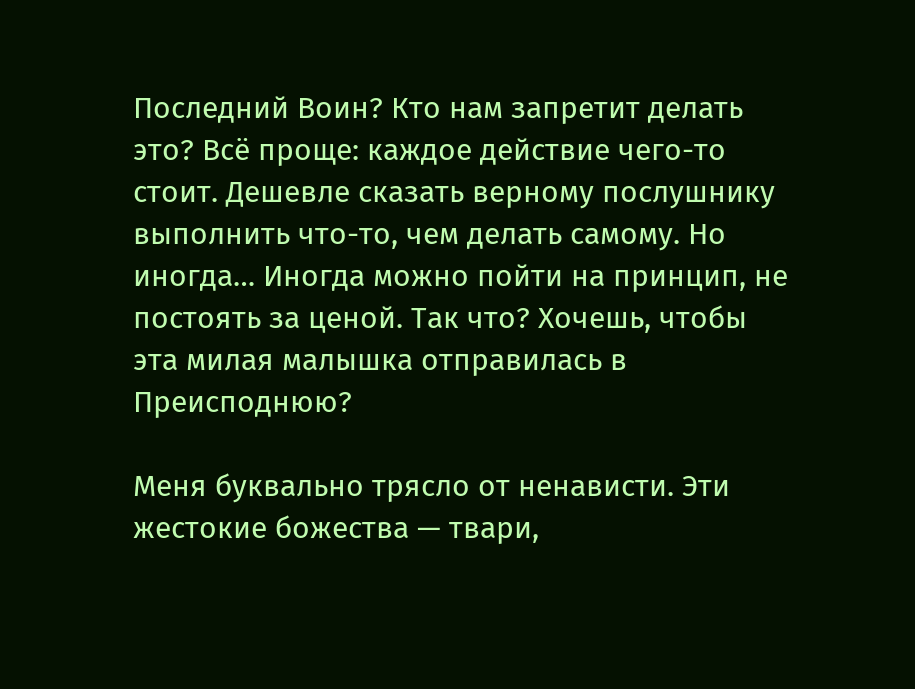Последний Воин? Кто нам запретит делать это? Всё проще: каждое действие чего-то стоит. Дешевле сказать верному послушнику выполнить что-то, чем делать самому. Но иногда… Иногда можно пойти на принцип, не постоять за ценой. Так что? Хочешь, чтобы эта милая малышка отправилась в Преисподнюю?

Меня буквально трясло от ненависти. Эти жестокие божества — твари,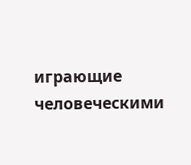играющие человеческими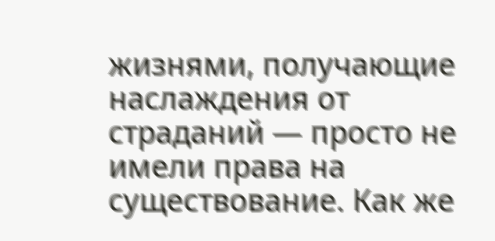жизнями, получающие наслаждения от страданий — просто не имели права на существование. Как же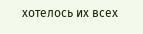хотелось их всех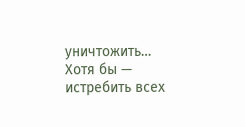уничтожить… Хотя бы — истребить всех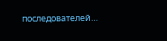последователей…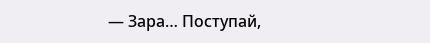— Зара… Поступай,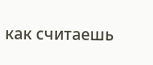как считаешь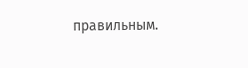правильным.